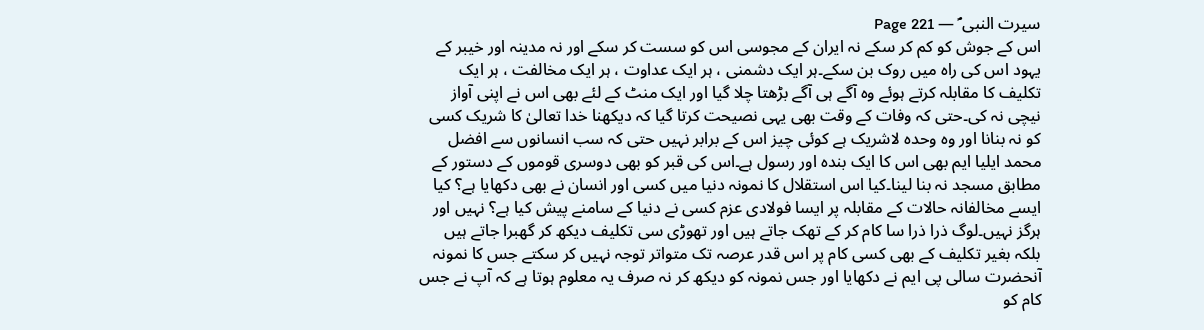سیرت النبی ؐ — Page 221
اس کے جوش کو کم کر سکے نہ ایران کے مجوسی اس کو سست کر سکے اور نہ مدینہ اور خیبر کے یہود اس کی راہ میں روک بن سکے۔ہر ایک دشمنی ، ہر ایک عداوت ، ہر ایک مخالفت ، ہر ایک تکلیف کا مقابلہ کرتے ہوئے وہ آگے ہی آگے بڑھتا چلا گیا اور ایک منٹ کے لئے بھی اس نے اپنی آواز نیچی نہ کی۔حتی کہ وفات کے وقت بھی یہی نصیحت کرتا گیا کہ دیکھنا خدا تعالیٰ کا شریک کسی کو نہ بنانا اور وہ وحدہ لاشریک ہے کوئی چیز اس کے برابر نہیں حتی کہ سب انسانوں سے افضل محمد ایلیا ایم بھی اس کا ایک بندہ اور رسول ہے۔اس کی قبر کو بھی دوسری قوموں کے دستور کے مطابق مسجد نہ بنا لینا۔کیا اس استقلال کا نمونہ دنیا میں کسی اور انسان نے بھی دکھایا ہے؟ کیا ایسے مخالفانہ حالات کے مقابلہ پر ایسا فولادی عزم کسی نے دنیا کے سامنے پیش کیا ہے؟ نہیں اور ہرگز نہیں۔لوگ ذرا ذرا سا کام کر کے تھک جاتے ہیں اور تھوڑی سی تکلیف دیکھ کر گھبرا جاتے ہیں بلکہ بغیر تکلیف کے بھی کسی کام پر اس قدر عرصہ تک متواتر توجہ نہیں کر سکتے جس کا نمونہ آنحضرت سالی پی ایم نے دکھایا اور جس نمونہ کو دیکھ کر نہ صرف یہ معلوم ہوتا ہے کہ آپ نے جس کام کو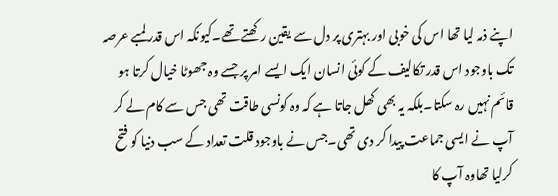اپنے ذمہ لیا تھا اس کی خوبی اور بہتری پر دل سے یقین رکھتے تھے۔کیونکہ اس قدر لمبے عرصہ تک باوجود اس قدر تکالیف کے کوئی انسان ایک ایسے امر پر جسے وہ جھوٹا خیال کرتا ہو قائم نہیں رہ سکتا۔بلکہ یہ بھی کھل جاتا ہے کہ وہ کونسی طاقت تھی جس سے کام لے کر آپ نے ایسی جماعت پیدا کر دی تھی۔جس نے باوجود قلت تعداد کے سب دنیا کو فتح کرلیا تھاوہ آپ کا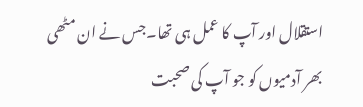استقلال اور آپ کا عمل ہی تھا۔جس نے ان مٹھی بھر آدمیوں کو جو آپ کی صحبت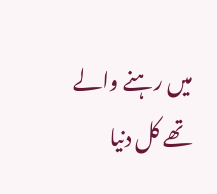میں رہنے والے تھے کل دنیا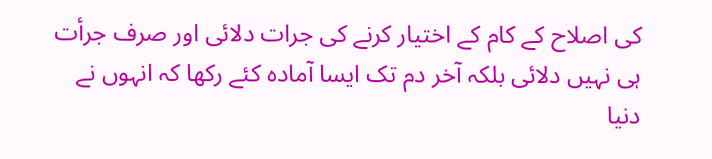کی اصلاح کے کام کے اختیار کرنے کی جرات دلائی اور صرف جرأت ہی نہیں دلائی بلکہ آخر دم تک ایسا آمادہ کئے رکھا کہ انہوں نے دنیا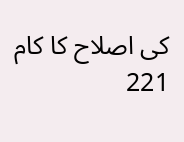کی اصلاح کا کام 221